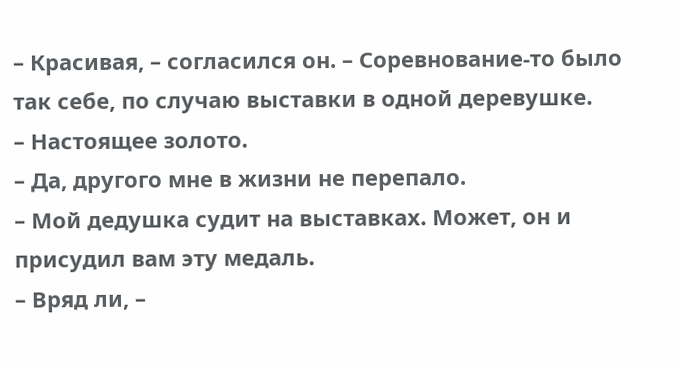– Красивая, – согласился он. – Соревнование-то было так себе, по случаю выставки в одной деревушке.
– Настоящее золото.
– Да, другого мне в жизни не перепало.
– Мой дедушка судит на выставках. Может, он и присудил вам эту медаль.
– Вряд ли, –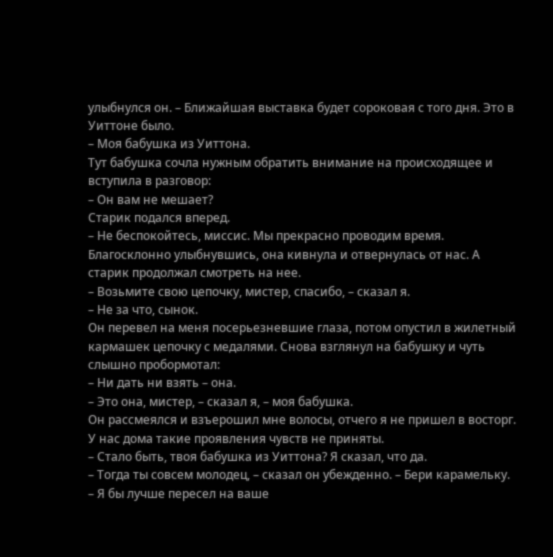улыбнулся он. – Ближайшая выставка будет сороковая с того дня. Это в Уиттоне было.
– Моя бабушка из Уиттона.
Тут бабушка сочла нужным обратить внимание на происходящее и вступила в разговор:
– Он вам не мешает?
Старик подался вперед.
– Не беспокойтесь, миссис. Мы прекрасно проводим время. Благосклонно улыбнувшись, она кивнула и отвернулась от нас. А старик продолжал смотреть на нее.
– Возьмите свою цепочку, мистер, спасибо, – сказал я.
– Не за что, сынок.
Он перевел на меня посерьезневшие глаза, потом опустил в жилетный кармашек цепочку с медалями. Снова взглянул на бабушку и чуть слышно пробормотал:
– Ни дать ни взять – она.
– Это она, мистер, – сказал я, – моя бабушка.
Он рассмеялся и взъерошил мне волосы, отчего я не пришел в восторг. У нас дома такие проявления чувств не приняты.
– Стало быть, твоя бабушка из Уиттона? Я сказал, что да.
– Тогда ты совсем молодец, – сказал он убежденно. – Бери карамельку.
– Я бы лучше пересел на ваше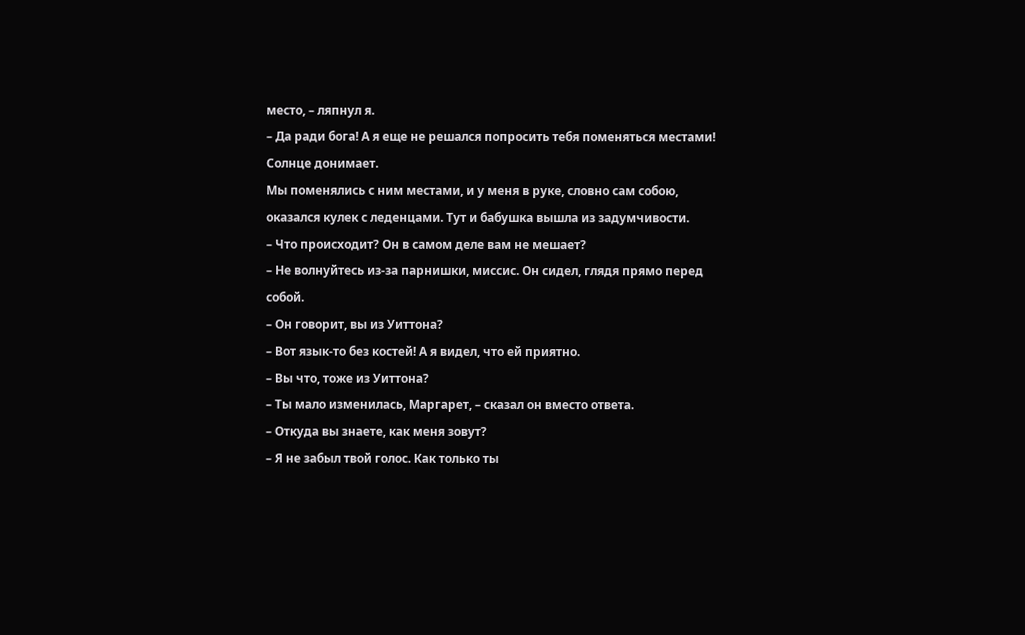место, – ляпнул я.
– Да ради бога! А я еще не решался попросить тебя поменяться местами! Солнце донимает.
Мы поменялись с ним местами, и у меня в руке, словно сам собою, оказался кулек с леденцами. Тут и бабушка вышла из задумчивости.
– Что происходит? Он в самом деле вам не мешает?
– Не волнуйтесь из-за парнишки, миссис. Он сидел, глядя прямо перед собой.
– Он говорит, вы из Уиттона?
– Вот язык-то без костей! А я видел, что ей приятно.
– Вы что, тоже из Уиттона?
– Ты мало изменилась, Маргарет, – сказал он вместо ответа.
– Откуда вы знаете, как меня зовут?
– Я не забыл твой голос. Как только ты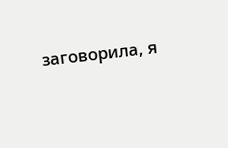заговорила, я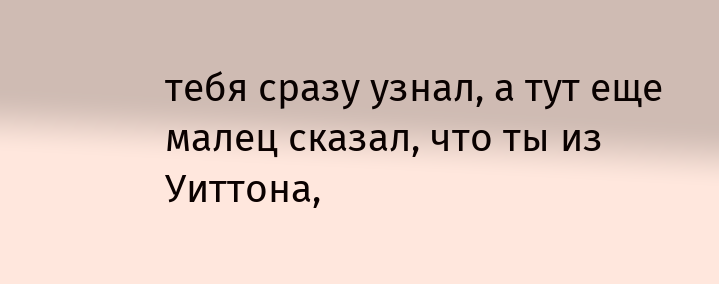тебя сразу узнал, а тут еще малец сказал, что ты из Уиттона,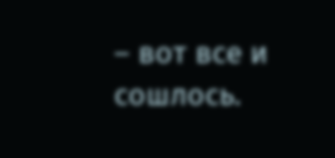– вот все и сошлось.